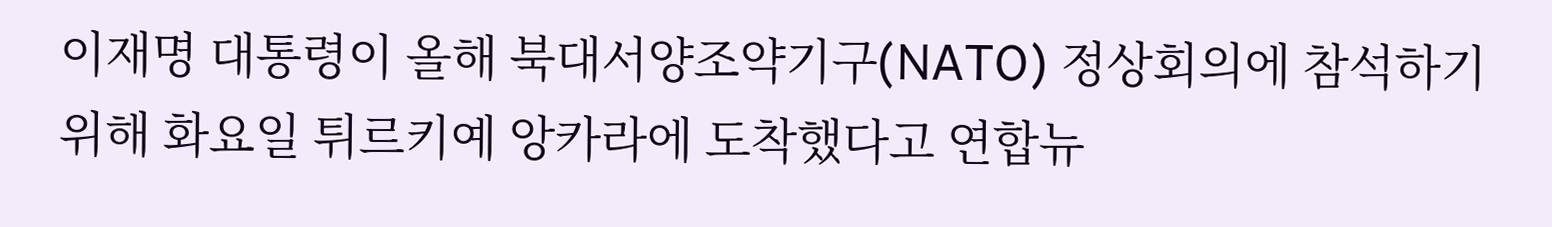이재명 대통령이 올해 북대서양조약기구(NATO) 정상회의에 참석하기 위해 화요일 튀르키예 앙카라에 도착했다고 연합뉴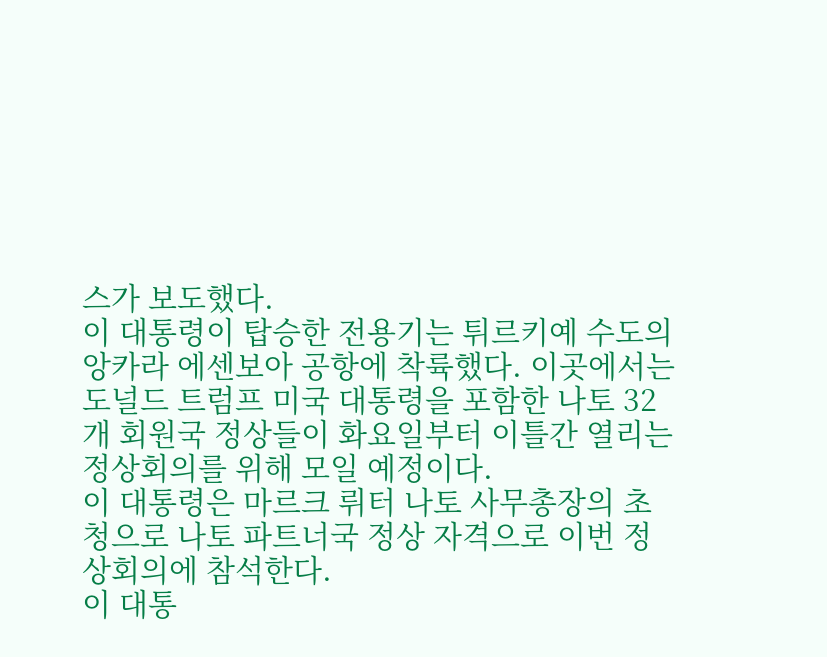스가 보도했다.
이 대통령이 탑승한 전용기는 튀르키예 수도의 앙카라 에센보아 공항에 착륙했다. 이곳에서는 도널드 트럼프 미국 대통령을 포함한 나토 32개 회원국 정상들이 화요일부터 이틀간 열리는 정상회의를 위해 모일 예정이다.
이 대통령은 마르크 뤼터 나토 사무총장의 초청으로 나토 파트너국 정상 자격으로 이번 정상회의에 참석한다.
이 대통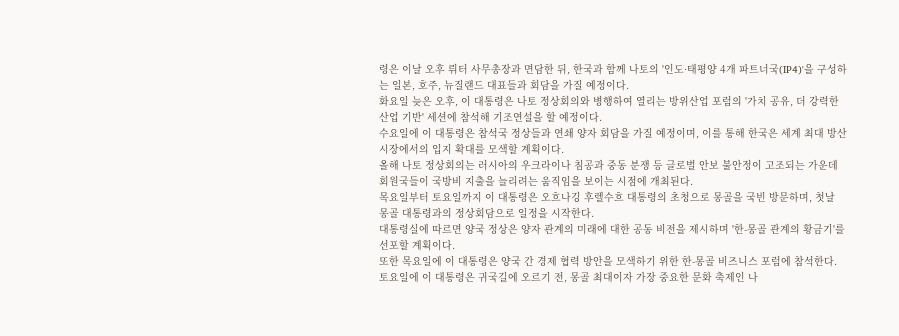령은 이날 오후 뤼터 사무총장과 면담한 뒤, 한국과 함께 나토의 '인도·태평양 4개 파트너국(IP4)'을 구성하는 일본, 호주, 뉴질랜드 대표들과 회담을 가질 예정이다.
화요일 늦은 오후, 이 대통령은 나토 정상회의와 병행하여 열리는 방위산업 포럼의 '가치 공유, 더 강력한 산업 기반' 세션에 참석해 기조연설을 할 예정이다.
수요일에 이 대통령은 참석국 정상들과 연쇄 양자 회담을 가질 예정이며, 이를 통해 한국은 세계 최대 방산 시장에서의 입지 확대를 모색할 계획이다.
올해 나토 정상회의는 러시아의 우크라이나 침공과 중동 분쟁 등 글로벌 안보 불안정이 고조되는 가운데 회원국들이 국방비 지출을 늘리려는 움직임을 보이는 시점에 개최된다.
목요일부터 토요일까지 이 대통령은 오흐나깅 후렐수흐 대통령의 초청으로 몽골을 국빈 방문하며, 첫날 몽골 대통령과의 정상회담으로 일정을 시작한다.
대통령실에 따르면 양국 정상은 양자 관계의 미래에 대한 공동 비전을 제시하며 '한-몽골 관계의 황금기'를 선포할 계획이다.
또한 목요일에 이 대통령은 양국 간 경제 협력 방안을 모색하기 위한 한-몽골 비즈니스 포럼에 참석한다.
토요일에 이 대통령은 귀국길에 오르기 전, 몽골 최대이자 가장 중요한 문화 축제인 나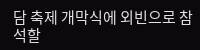담 축제 개막식에 외빈으로 참석할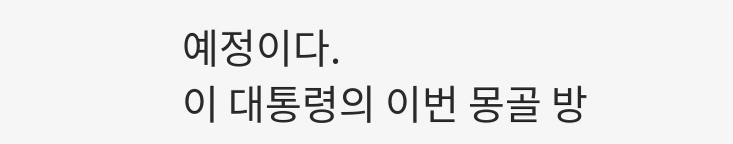예정이다.
이 대통령의 이번 몽골 방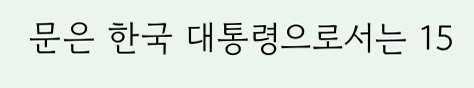문은 한국 대통령으로서는 15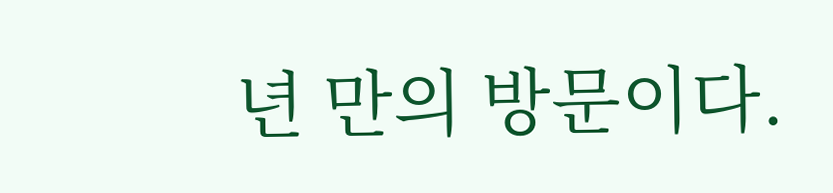년 만의 방문이다.